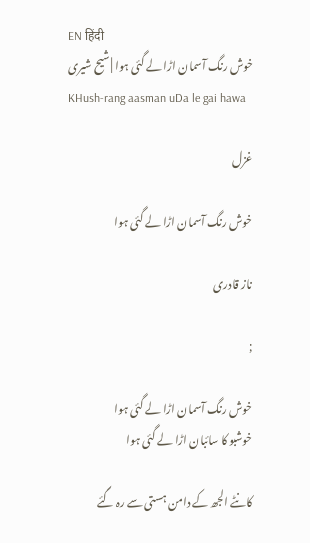EN हिंदी
خوش رنگ آسمان اڑا لے گئی ہوا | شیح شیری
KHush-rang aasman uDa le gai hawa

غزل

خوش رنگ آسمان اڑا لے گئی ہوا

ناز قادری

;

خوش رنگ آسمان اڑا لے گئی ہوا
خوشبو کا سائبان اڑا لے گئی ہوا

کانٹے الجھ کے دامن ہستی سے رہ گئے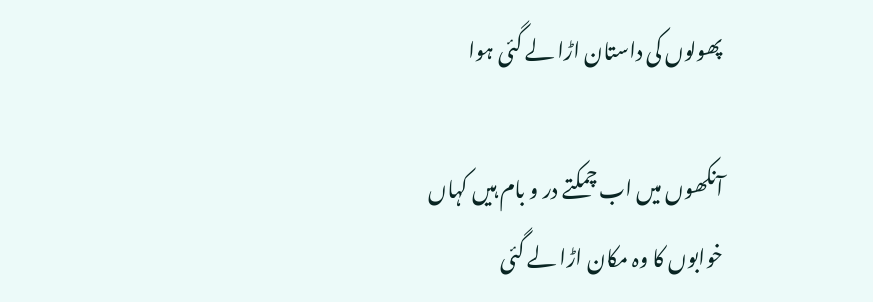پھولوں کی داستان اڑا لے گئی ہوا

آنکھوں میں اب چمکتے در و بام ہیں کہاں
خوابوں کا وہ مکان اڑا لے گئی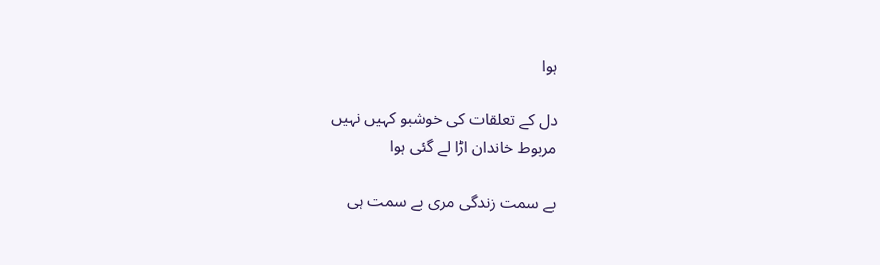ہوا

دل کے تعلقات کی خوشبو کہیں نہیں
مربوط خاندان اڑا لے گئی ہوا

بے سمت زندگی مری بے سمت ہی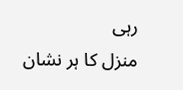رہی
منزل کا ہر نشان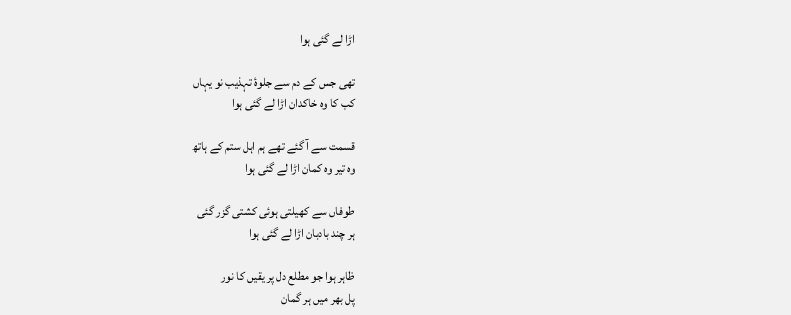اڑا لے گئی ہوا

تھی جس کے دم سے جلوۂ تہذیب نو یہاں
کب کا وہ خاکدان اڑا لے گئی ہوا

قسمت سے آ گئے تھے ہم اہل ستم کے ہاتھ
وہ تیر وہ کمان اڑا لے گئی ہوا

طوفاں سے کھیلتی ہوئی کشتی گزر گئی
ہر چند بادبان اڑا لے گئی ہوا

ظاہر ہوا جو مطلع دل پر یقیں کا نور
پل بھر میں ہر گمان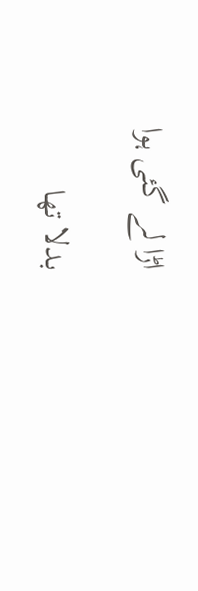اڑا لے گئی ہوا

بدلا تھا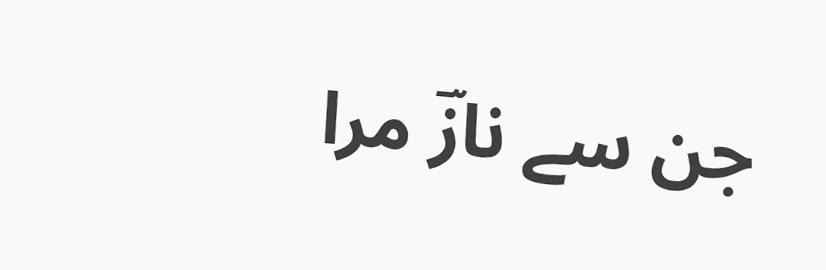جن سے نازؔ مرا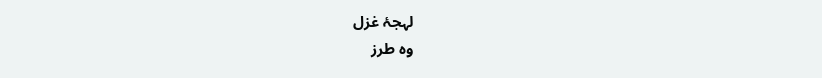لہجۂ غزل
وہ طرز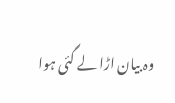وہ بیان اڑا لے گئی ہوا